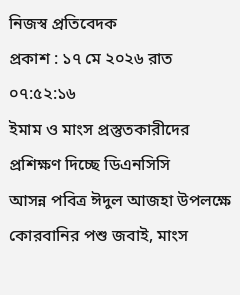নিজস্ব প্রতিবেদক
প্রকাশ : ১৭ মে ২০২৬ রাত ০৭:৫২:১৬
ইমাম ও মাংস প্রস্তুতকারীদের প্রশিক্ষণ দিচ্ছে ডিএনসিসি
আসন্ন পবিত্র ঈদুল আজহা উপলক্ষে কোরবানির পশু জবাই, মাংস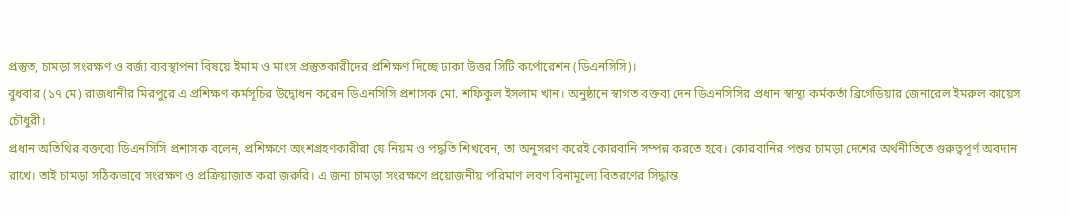প্রস্তুত, চামড়া সংরক্ষণ ও বর্জ্য ব্যবস্থাপনা বিষয়ে ইমাম ও মাংস প্রস্তুতকারীদের প্রশিক্ষণ দিচ্ছে ঢাকা উত্তর সিটি কর্পোরেশন (ডিএনসিসি)।
বুধবার (১৭ মে) রাজধানীর মিরপুরে এ প্রশিক্ষণ কর্মসূচির উদ্বোধন করেন ডিএনসিসি প্রশাসক মো. শফিকুল ইসলাম খান। অনুষ্ঠানে স্বাগত বক্তব্য দেন ডিএনসিসির প্রধান স্বাস্থ্য কর্মকর্তা ব্রিগেডিয়ার জেনারেল ইমরুল কায়েস চৌধুরী।
প্রধান অতিথির বক্তব্যে ডিএনসিসি প্রশাসক বলেন, প্রশিক্ষণে অংশগ্রহণকারীরা যে নিয়ম ও পদ্ধতি শিখবেন, তা অনুসরণ করেই কোরবানি সম্পন্ন করতে হবে। কোরবানির পশুর চামড়া দেশের অর্থনীতিতে গুরুত্বপূর্ণ অবদান রাখে। তাই চামড়া সঠিকভাবে সংরক্ষণ ও প্রক্রিয়াজাত করা জরুরি। এ জন্য চামড়া সংরক্ষণে প্রয়োজনীয় পরিমাণ লবণ বিনামূল্যে বিতরণের সিদ্ধান্ত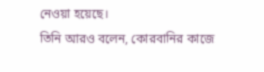নেওয়া হয়েছে।
তিনি আরও বলেন, কোরবানির কাজে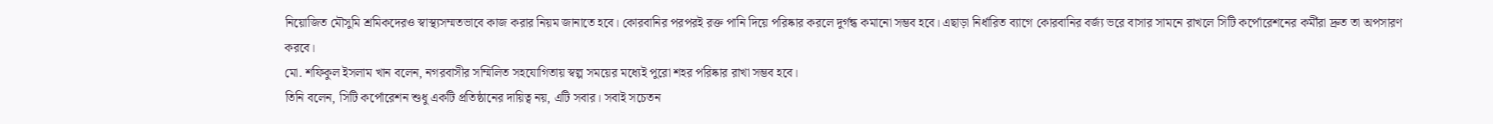নিয়োজিত মৌসুমি শ্রমিকদেরও স্বাস্থ্যসম্মতভাবে কাজ করার নিয়ম জানাতে হবে। কোরবানির পরপরই রক্ত পানি দিয়ে পরিষ্কার করলে দুর্গন্ধ কমানো সম্ভব হবে। এছাড়া নির্ধারিত ব্যাগে কোরবানির বর্জ্য ভরে বাসার সামনে রাখলে সিটি কর্পোরেশনের কর্মীরা দ্রুত তা অপসারণ করবে।
মো. শফিকুল ইসলাম খান বলেন, নগরবাসীর সম্মিলিত সহযোগিতায় স্বল্প সময়ের মধ্যেই পুরো শহর পরিষ্কার রাখা সম্ভব হবে।
তিনি বলেন, সিটি কর্পোরেশন শুধু একটি প্রতিষ্ঠানের দায়িত্ব নয়, এটি সবার। সবাই সচেতন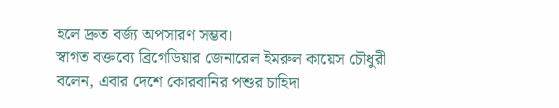হলে দ্রুত বর্জ্য অপসারণ সম্ভব।
স্বাগত বক্তব্যে ব্রিগেডিয়ার জেনারেল ইমরুল কায়েস চৌধুরী বলেন, এবার দেশে কোরবানির পশুর চাহিদা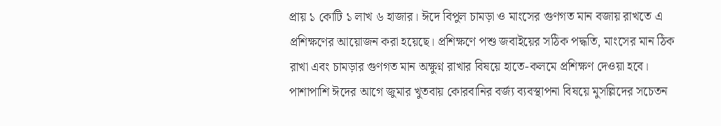প্রায় ১ কোটি ১ লাখ ৬ হাজার। ঈদে বিপুল চামড়া ও মাংসের গুণগত মান বজায় রাখতে এ প্রশিক্ষণের আয়োজন করা হয়েছে। প্রশিক্ষণে পশু জবাইয়ের সঠিক পদ্ধতি, মাংসের মান ঠিক রাখা এবং চামড়ার গুণগত মান অক্ষুণ্ন রাখার বিষয়ে হাতে-কলমে প্রশিক্ষণ দেওয়া হবে। পাশাপাশি ঈদের আগে জুমার খুতবায় কোরবানির বর্জ্য ব্যবস্থাপনা বিষয়ে মুসল্লিদের সচেতন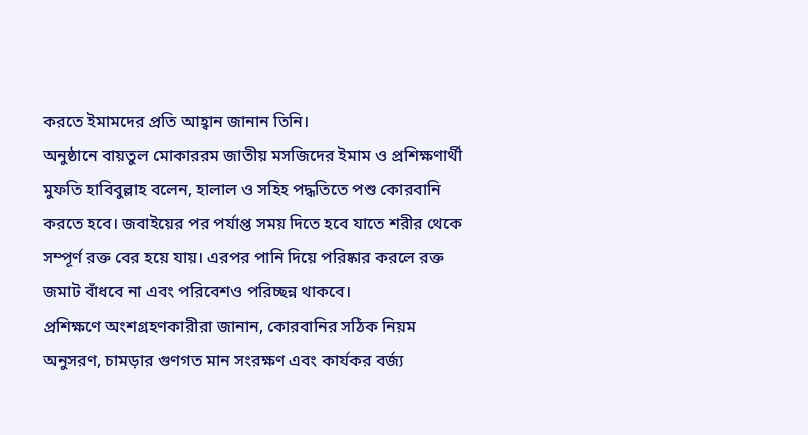করতে ইমামদের প্রতি আহ্বান জানান তিনি।
অনুষ্ঠানে বায়তুল মোকাররম জাতীয় মসজিদের ইমাম ও প্রশিক্ষণার্থী মুফতি হাবিবুল্লাহ বলেন, হালাল ও সহিহ পদ্ধতিতে পশু কোরবানি করতে হবে। জবাইয়ের পর পর্যাপ্ত সময় দিতে হবে যাতে শরীর থেকে সম্পূর্ণ রক্ত বের হয়ে যায়। এরপর পানি দিয়ে পরিষ্কার করলে রক্ত জমাট বাঁধবে না এবং পরিবেশও পরিচ্ছন্ন থাকবে।
প্রশিক্ষণে অংশগ্রহণকারীরা জানান, কোরবানির সঠিক নিয়ম অনুসরণ, চামড়ার গুণগত মান সংরক্ষণ এবং কার্যকর বর্জ্য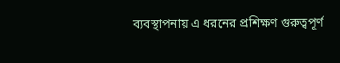ব্যবস্থাপনায় এ ধরনের প্রশিক্ষণ গুরুত্বপূর্ণ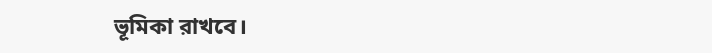ভূমিকা রাখবে।